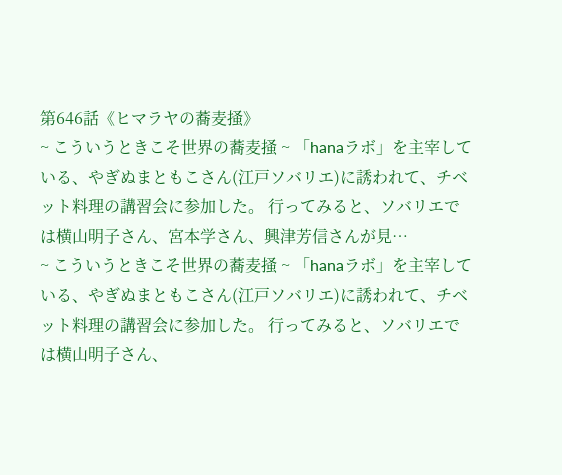第646話《ヒマラヤの蕎麦掻》
~ こういうときこそ世界の蕎麦掻 ~ 「hanaラボ」を主宰している、やぎぬまともこさん(江戸ソバリエ)に誘われて、チベット料理の講習会に参加した。 行ってみると、ソバリエでは横山明子さん、宮本学さん、興津芳信さんが見…
~ こういうときこそ世界の蕎麦掻 ~ 「hanaラボ」を主宰している、やぎぬまともこさん(江戸ソバリエ)に誘われて、チベット料理の講習会に参加した。 行ってみると、ソバリエでは横山明子さん、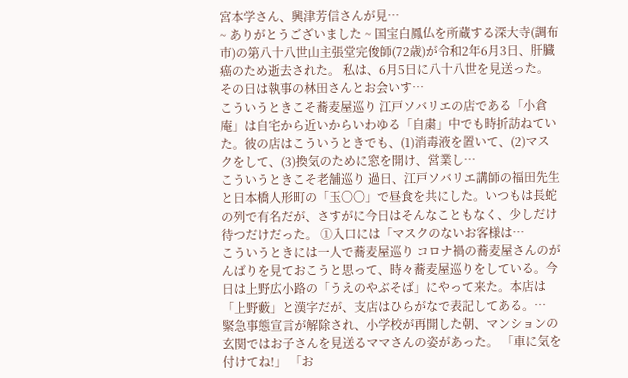宮本学さん、興津芳信さんが見…
~ ありがとうございました ~ 国宝白鳳仏を所蔵する深大寺(調布市)の第八十八世山主張堂完俊師(72歳)が令和2年6月3日、肝臓癌のため逝去された。 私は、6月5日に八十八世を見送った。その日は執事の林田さんとお会いす…
こういうときこそ蕎麦屋巡り 江戸ソバリエの店である「小倉庵」は自宅から近いからいわゆる「自粛」中でも時折訪ねていた。彼の店はこういうときでも、(1)消毒液を置いて、(2)マスクをして、(3)換気のために窓を開け、営業し…
こういうときこそ老舗巡り 過日、江戸ソバリエ講師の福田先生と日本橋人形町の「玉〇〇」で昼食を共にした。いつもは長蛇の列で有名だが、さすがに今日はそんなこともなく、少しだけ待つだけだった。 ①入口には「マスクのないお客様は…
こういうときには一人で蕎麦屋巡り コロナ禍の蕎麦屋さんのがんばりを見ておこうと思って、時々蕎麦屋巡りをしている。今日は上野広小路の「うえのやぶそば」にやって来た。本店は「上野藪」と漢字だが、支店はひらがなで表記してある。…
緊急事態宣言が解除され、小学校が再開した朝、マンションの玄関ではお子さんを見送るママさんの姿があった。 「車に気を付けてね!」 「お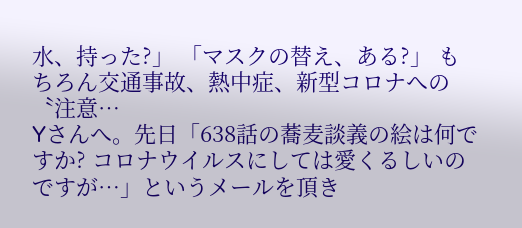水、持った?」 「マスクの替え、ある?」 もちろん交通事故、熱中症、新型コロナへの〝注意…
Yさんへ。先日「638話の蕎麦談義の絵は何ですか? コロナウイルスにしては愛くるしいのですが…」というメールを頂き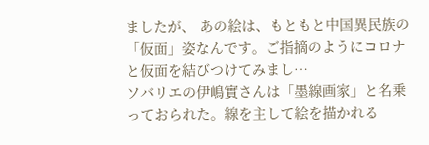ましたが、 あの絵は、もともと中国異民族の「仮面」姿なんです。ご指摘のようにコロナと仮面を結びつけてみまし…
ソバリエの伊嶋實さんは「墨線画家」と名乗っておられた。線を主して絵を描かれる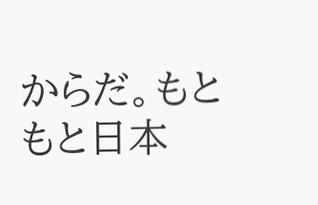からだ。もともと日本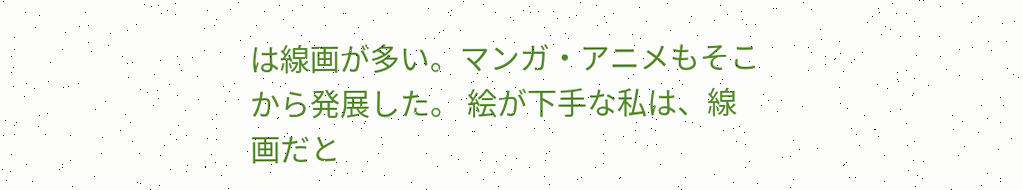は線画が多い。マンガ・アニメもそこから発展した。 絵が下手な私は、線画だと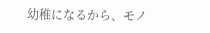幼稚になるから、モノ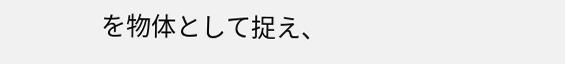を物体として捉え、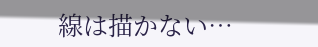線は描かない…